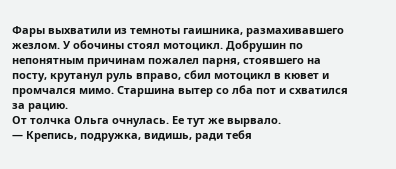Фары выхватили из темноты гаишника, размахивавшего жезлом. У обочины стоял мотоцикл. Добрушин по непонятным причинам пожалел парня, стоявшего на посту, крутанул руль вправо, сбил мотоцикл в кювет и промчался мимо. Старшина вытер со лба пот и схватился за рацию.
От толчка Ольга очнулась. Ее тут же вырвало.
— Крепись, подружка, видишь, ради тебя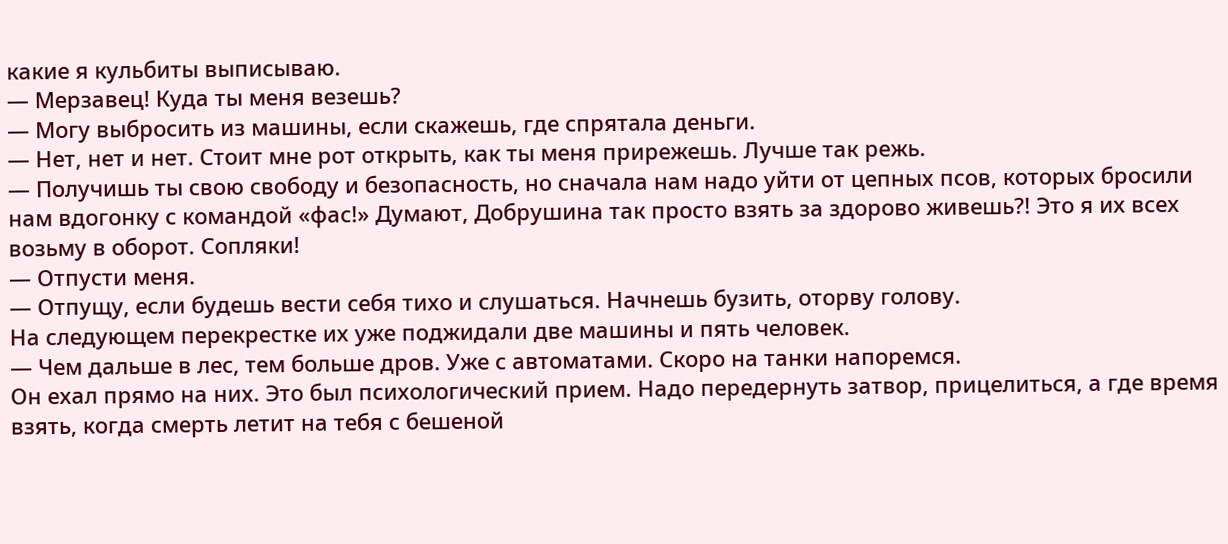какие я кульбиты выписываю.
— Мерзавец! Куда ты меня везешь?
— Могу выбросить из машины, если скажешь, где спрятала деньги.
— Нет, нет и нет. Стоит мне рот открыть, как ты меня прирежешь. Лучше так режь.
— Получишь ты свою свободу и безопасность, но сначала нам надо уйти от цепных псов, которых бросили нам вдогонку с командой «фас!» Думают, Добрушина так просто взять за здорово живешь?! Это я их всех возьму в оборот. Сопляки!
— Отпусти меня.
— Отпущу, если будешь вести себя тихо и слушаться. Начнешь бузить, оторву голову.
На следующем перекрестке их уже поджидали две машины и пять человек.
— Чем дальше в лес, тем больше дров. Уже с автоматами. Скоро на танки напоремся.
Он ехал прямо на них. Это был психологический прием. Надо передернуть затвор, прицелиться, а где время взять, когда смерть летит на тебя с бешеной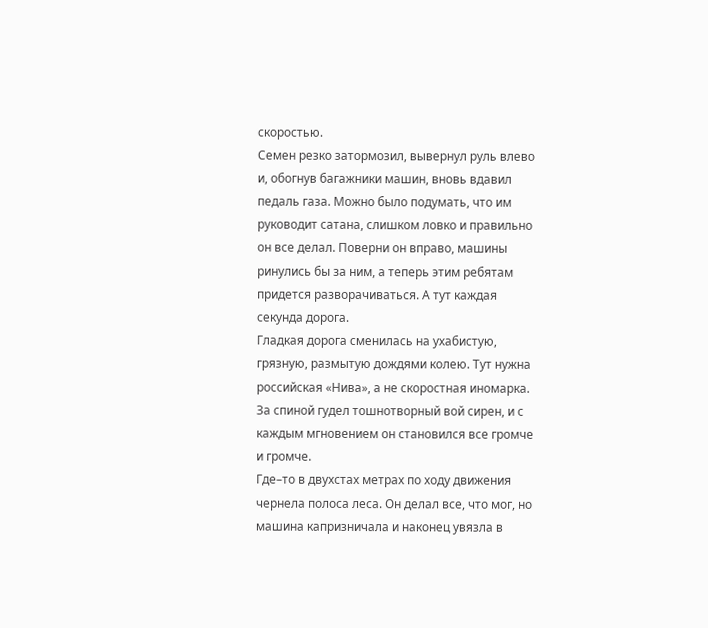скоростью.
Семен резко затормозил, вывернул руль влево и, обогнув багажники машин, вновь вдавил педаль газа. Можно было подумать, что им руководит сатана, слишком ловко и правильно он все делал. Поверни он вправо, машины ринулись бы за ним, а теперь этим ребятам придется разворачиваться. А тут каждая секунда дорога.
Гладкая дорога сменилась на ухабистую, грязную, размытую дождями колею. Тут нужна российская «Нива», а не скоростная иномарка. За спиной гудел тошнотворный вой сирен, и с каждым мгновением он становился все громче и громче.
Где–то в двухстах метрах по ходу движения чернела полоса леса. Он делал все, что мог, но машина капризничала и наконец увязла в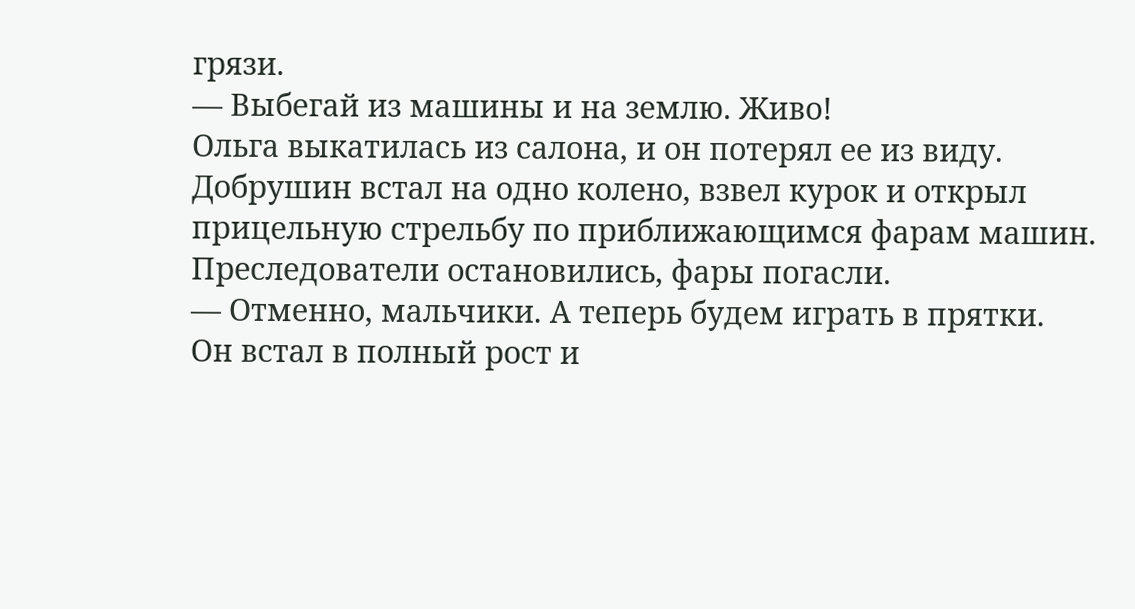грязи.
— Выбегай из машины и на землю. Живо!
Ольга выкатилась из салона, и он потерял ее из виду. Добрушин встал на одно колено, взвел курок и открыл прицельную стрельбу по приближающимся фарам машин. Преследователи остановились, фары погасли.
— Отменно, мальчики. А теперь будем играть в прятки.
Он встал в полный рост и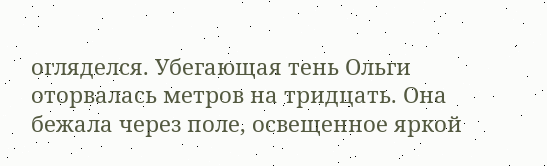огляделся. Убегающая тень Ольги оторвалась метров на тридцать. Она бежала через поле, освещенное яркой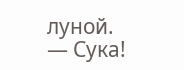луной.
— Сука!